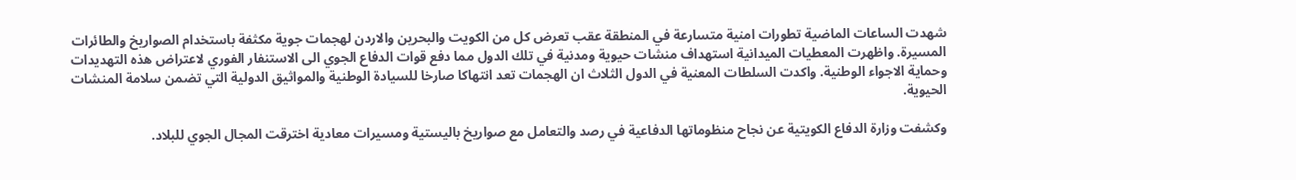شهدت الساعات الماضية تطورات امنية متسارعة في المنطقة عقب تعرض كل من الكويت والبحرين والاردن لهجمات جوية مكثفة باستخدام الصواريخ والطائرات المسيرة. واظهرت المعطيات الميدانية استهداف منشات حيوية ومدنية في تلك الدول مما دفع قوات الدفاع الجوي الى الاستنفار الفوري لاعتراض هذه التهديدات وحماية الاجواء الوطنية. واكدت السلطات المعنية في الدول الثلاث ان الهجمات تعد انتهاكا صارخا للسيادة الوطنية والمواثيق الدولية التي تضمن سلامة المنشات الحيوية.

وكشفت وزارة الدفاع الكويتية عن نجاح منظوماتها الدفاعية في رصد والتعامل مع صواريخ باليستية ومسيرات معادية اخترقت المجال الجوي للبلاد.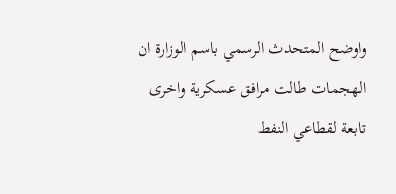واوضح المتحدث الرسمي باسم الوزارة ان الهجمات طالت مرافق عسكرية واخرى تابعة لقطاعي النفط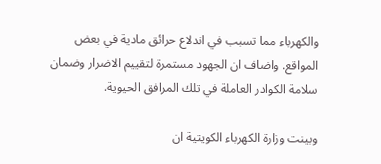والكهرباء مما تسبب في اندلاع حرائق مادية في بعض المواقع. واضاف ان الجهود مستمرة لتقييم الاضرار وضمان سلامة الكوادر العاملة في تلك المرافق الحيوية.

وبينت وزارة الكهرباء الكويتية ان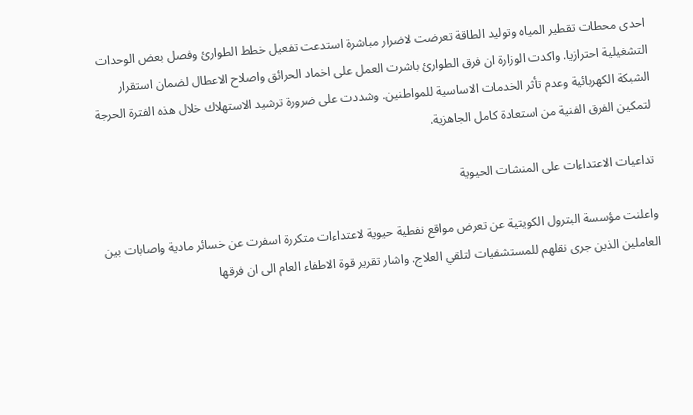احدى محطات تقطير المياه وتوليد الطاقة تعرضت لاضرار مباشرة استدعت تفعيل خطط الطوارئ وفصل بعض الوحدات التشغيلية احترازيا. واكدت الوزارة ان فرق الطوارئ باشرت العمل على اخماد الحرائق واصلاح الاعطال لضمان استقرار الشبكة الكهربائية وعدم تأثر الخدمات الاساسية للمواطنين. وشددت على ضرورة ترشيد الاستهلاك خلال هذه الفترة الحرجة لتمكين الفرق الفنية من استعادة كامل الجاهزية.

تداعيات الاعتداءات على المنشات الحيوية

واعلنت مؤسسة البترول الكويتية عن تعرض مواقع نفطية حيوية لاعتداءات متكررة اسفرت عن خسائر مادية واصابات بين العاملين الذين جرى نقلهم للمستشفيات لتلقي العلاج. واشار تقرير قوة الاطفاء العام الى ان فرقها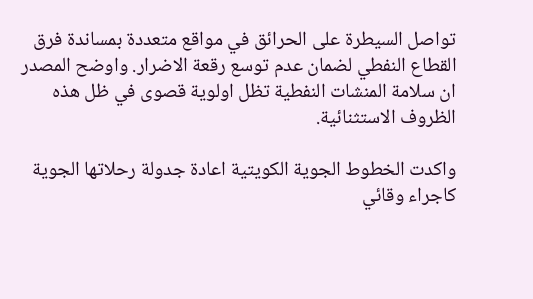تواصل السيطرة على الحرائق في مواقع متعددة بمساندة فرق القطاع النفطي لضمان عدم توسع رقعة الاضرار. واوضح المصدر ان سلامة المنشات النفطية تظل اولوية قصوى في ظل هذه الظروف الاستثنائية.

واكدت الخطوط الجوية الكويتية اعادة جدولة رحلاتها الجوية كاجراء وقائي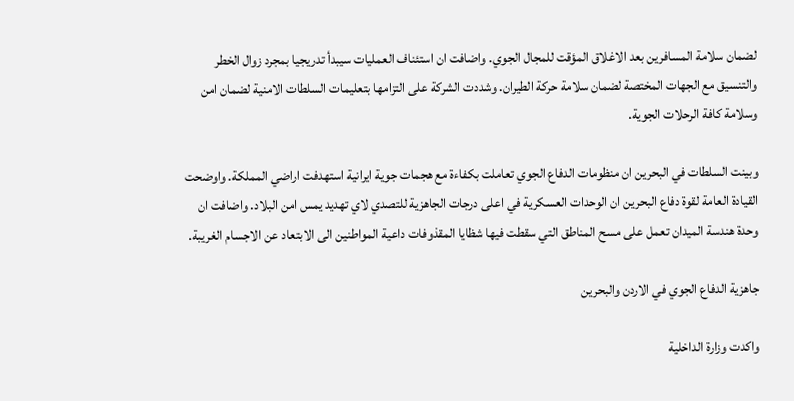لضمان سلامة المسافرين بعد الاغلاق المؤقت للمجال الجوي. واضافت ان استئناف العمليات سيبدأ تدريجيا بمجرد زوال الخطر والتنسيق مع الجهات المختصة لضمان سلامة حركة الطيران. وشددت الشركة على التزامها بتعليمات السلطات الامنية لضمان امن وسلامة كافة الرحلات الجوية.

وبينت السلطات في البحرين ان منظومات الدفاع الجوي تعاملت بكفاءة مع هجمات جوية ايرانية استهدفت اراضي المملكة. واوضحت القيادة العامة لقوة دفاع البحرين ان الوحدات العسكرية في اعلى درجات الجاهزية للتصدي لاي تهديد يمس امن البلاد. واضافت ان وحدة هندسة الميدان تعمل على مسح المناطق التي سقطت فيها شظايا المقذوفات داعية المواطنين الى الابتعاد عن الاجسام الغريبة.

جاهزية الدفاع الجوي في الاردن والبحرين

واكدت وزارة الداخلية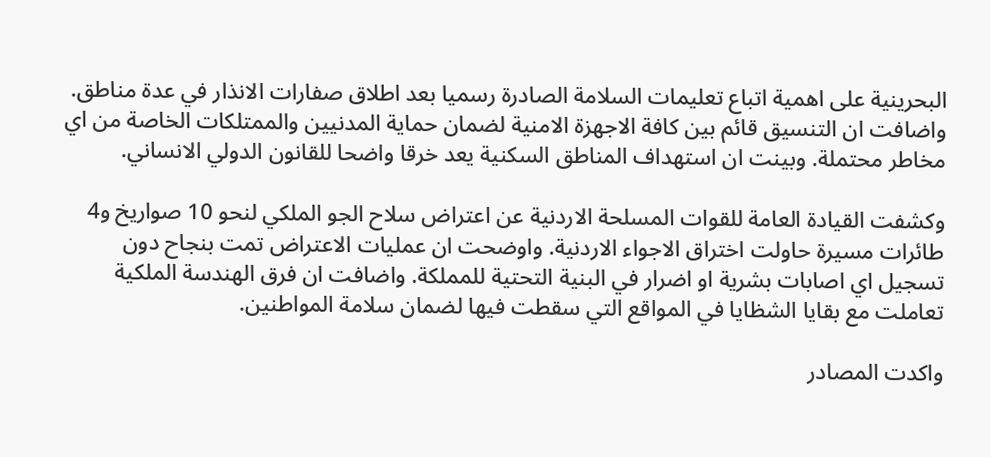البحرينية على اهمية اتباع تعليمات السلامة الصادرة رسميا بعد اطلاق صفارات الانذار في عدة مناطق. واضافت ان التنسيق قائم بين كافة الاجهزة الامنية لضمان حماية المدنيين والممتلكات الخاصة من اي مخاطر محتملة. وبينت ان استهداف المناطق السكنية يعد خرقا واضحا للقانون الدولي الانساني.

وكشفت القيادة العامة للقوات المسلحة الاردنية عن اعتراض سلاح الجو الملكي لنحو 10 صواريخ و4 طائرات مسيرة حاولت اختراق الاجواء الاردنية. واوضحت ان عمليات الاعتراض تمت بنجاح دون تسجيل اي اصابات بشرية او اضرار في البنية التحتية للمملكة. واضافت ان فرق الهندسة الملكية تعاملت مع بقايا الشظايا في المواقع التي سقطت فيها لضمان سلامة المواطنين.

واكدت المصادر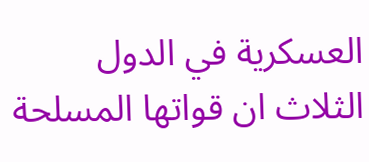العسكرية في الدول الثلاث ان قواتها المسلحة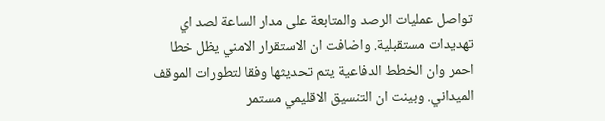تواصل عمليات الرصد والمتابعة على مدار الساعة لصد اي تهديدات مستقبلية. واضافت ان الاستقرار الامني يظل خطا احمر وان الخطط الدفاعية يتم تحديثها وفقا لتطورات الموقف الميداني. وبينت ان التنسيق الاقليمي مستمر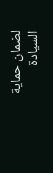لضمان حماية السيادة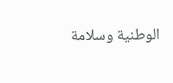الوطنية وسلامة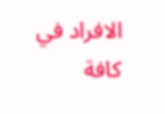الافراد في كافة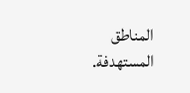المناطق المستهدفة.